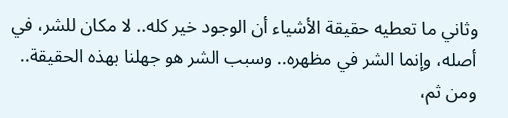وثاني ما تعطيه حقيقة الأشياء أن الوجود خير كله.. لا مكان للشر، في أصله، وإنما الشر في مظهره.. وسبب الشر هو جهلنا بهذه الحقيقة.. ومن ثم،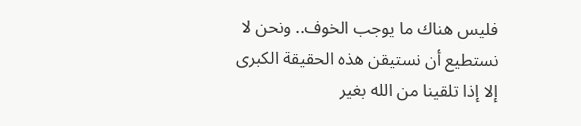فليس هناك ما يوجب الخوف.. ونحن لا نستطيع أن نستيقن هذه الحقيقة الكبرى إلا إذا تلقينا من الله بغير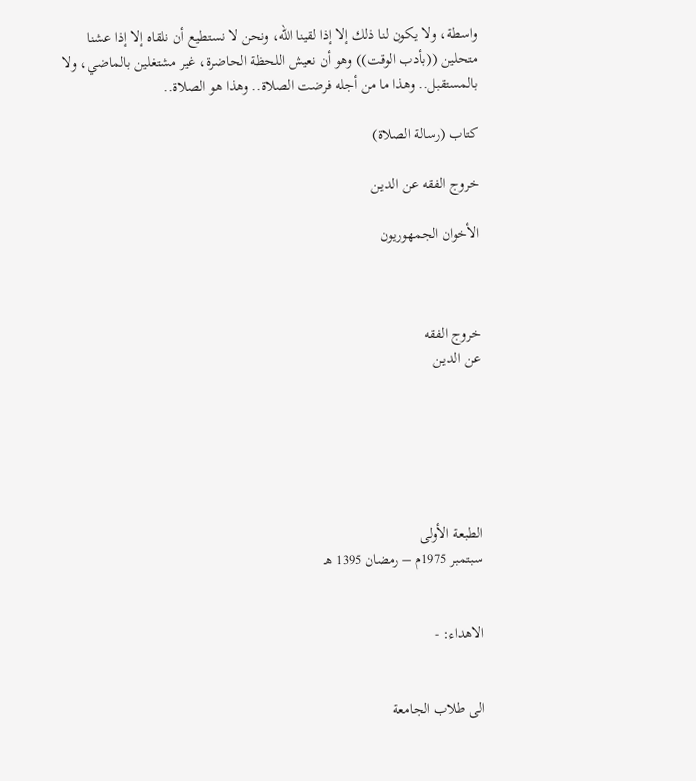واسطة، ولا يكون لنا ذلك إلا إذا لقينا الله، ونحن لا نستطيع أن نلقاه إلا إذا عشنا متحلين ((بأدب الوقت)) وهو أن نعيش اللحظة الحاضرة، غير مشتغلين بالماضي، ولا بالمستقبل.. وهذا ما من أجله فرضت الصلاة.. وهذا هو الصلاة..

كتاب (رسالة الصلاة)

خروج الفقه عن الديـن

الأخوان الجمهوريون



خروج الفقه
عن الديـن






الطبعة الأولى
سبتمبر 1975م – رمضان 1395 هـ


الاهداء: -


الى طلاب الجامعة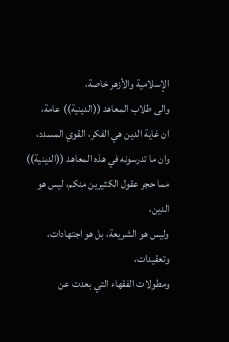الإسلامية والأزهر خاصة،
والى طلاب المعاهد ((الدينية)) عامة،
ان غاية الدين هي الفكر، القوي المسدد،
وان ما تدرسونه في هذه المعاهد ((الدينية))
مما حجر عقول الكثيرين منكم، ليس هو الدين،
وليس هو الشريعة، بل هو اجتهادات، وتعقيدات،
ومطولات الفقهاء التي بعدت عن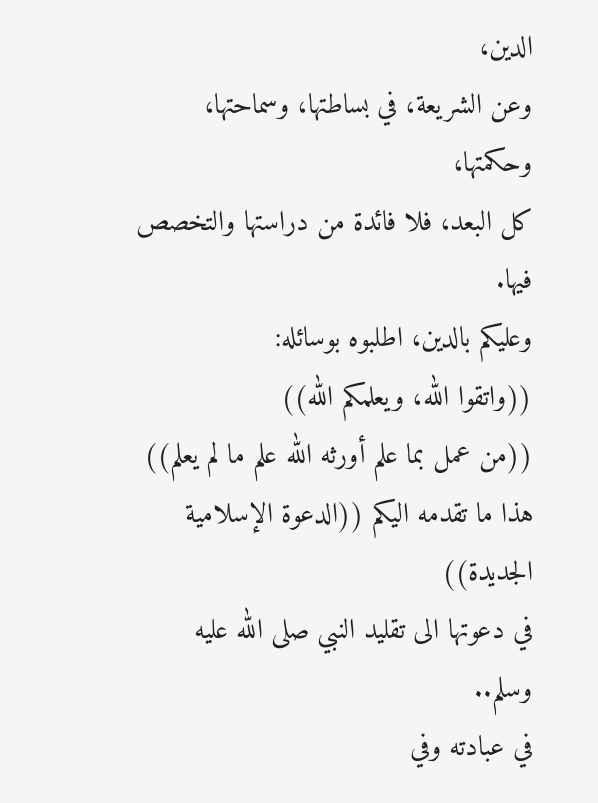الدين،
وعن الشريعة، في بساطتها، وسماحتها، وحكمتها،
كل البعد، فلا فائدة من دراستها والتخصص فيها.
وعليكم بالدين، اطلبوه بوسائله:
((واتقوا الله، ويعلمكم الله))
((من عمل بما علم أورثه الله علم ما لم يعلم))
هذا ما تقدمه اليكم ((الدعوة الإسلامية الجديدة))
في دعوتها الى تقليد النبي صلى الله عليه وسلم..
في عبادته وفي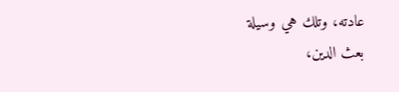عادته، وتلك هي وسيلة
بعث الدين،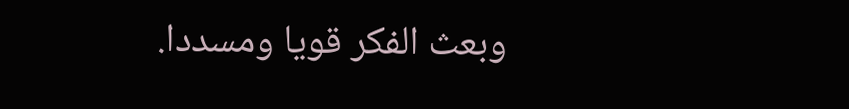وبعث الفكر قويا ومسددا.